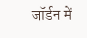जॉर्डन में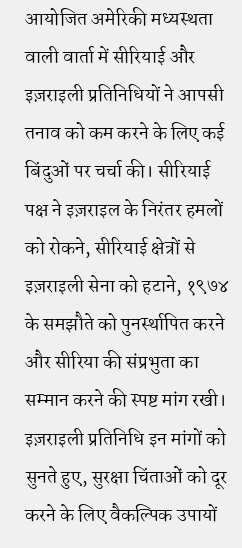आयोजित अमेरिकी मध्यस्थता वाली वार्ता में सीरियाई और इज़राइली प्रतिनिधियों ने आपसी तनाव को कम करने के लिए कई बिंदुओं पर चर्चा की। सीरियाई पक्ष ने इज़राइल के निरंतर हमलों को रोकने, सीरियाई क्षेत्रों से इज़राइली सेना को हटाने, १९७४ के समझौते को पुनर्स्थापित करने और सीरिया की संप्रभुता का सम्मान करने की स्पष्ट मांग रखी। इज़राइली प्रतिनिधि इन मांगों को सुनते हुए, सुरक्षा चिंताओं को दूर करने के लिए वैकल्पिक उपायों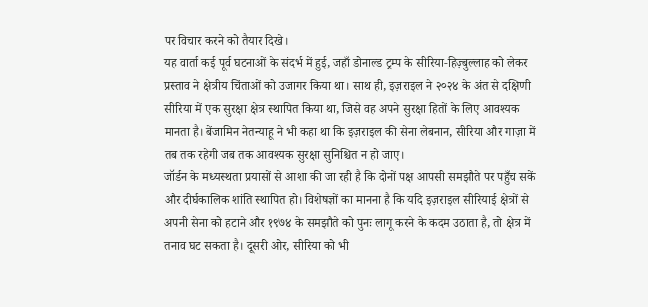पर विचार करने को तैयार दिखे।
यह वार्ता कई पूर्व घटनाओं के संदर्भ में हुई, जहाँ डोनाल्ड ट्रम्प के सीरिया‑हिज़्बुल्लाह को लेकर प्रस्ताव ने क्षेत्रीय चिंताओं को उजागर किया था। साथ ही, इज़राइल ने २०२४ के अंत से दक्षिणी सीरिया में एक सुरक्षा क्षेत्र स्थापित किया था, जिसे वह अपने सुरक्षा हितों के लिए आवश्यक मानता है। बेंजामिन नेतन्याहू ने भी कहा था कि इज़राइल की सेना लेबनान, सीरिया और गाज़ा में तब तक रहेगी जब तक आवश्यक सुरक्षा सुनिश्चित न हो जाए।
जॉर्डन के मध्यस्थता प्रयासों से आशा की जा रही है कि दोनों पक्ष आपसी समझौते पर पहुँच सकें और दीर्घकालिक शांति स्थापित हो। विशेषज्ञों का मानना है कि यदि इज़राइल सीरियाई क्षेत्रों से अपनी सेना को हटाने और १९७४ के समझौते को पुनः लागू करने के कदम उठाता है, तो क्षेत्र में तनाव घट सकता है। दूसरी ओर, सीरिया को भी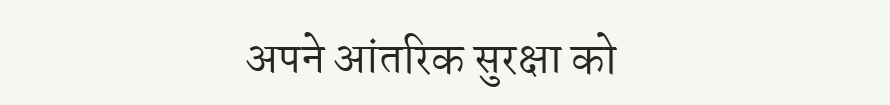अपने आंतरिक सुरक्षा को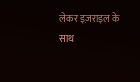लेकर इज़राइल के साथ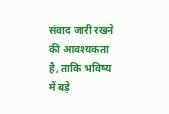संवाद जारी रखने की आवश्यकता है, ताकि भविष्य में बड़े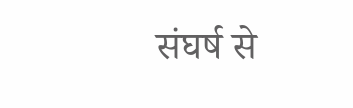संघर्ष से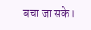बचा जा सके।